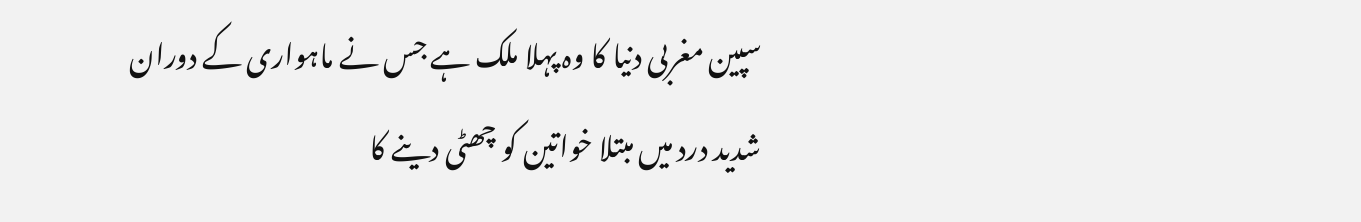سپین مغربی دنیا کا وہ پہلا ملک ہے جس نے ماہواری کے دوران شدید درد میں مبتلا خواتین کو چھٹی دینے کا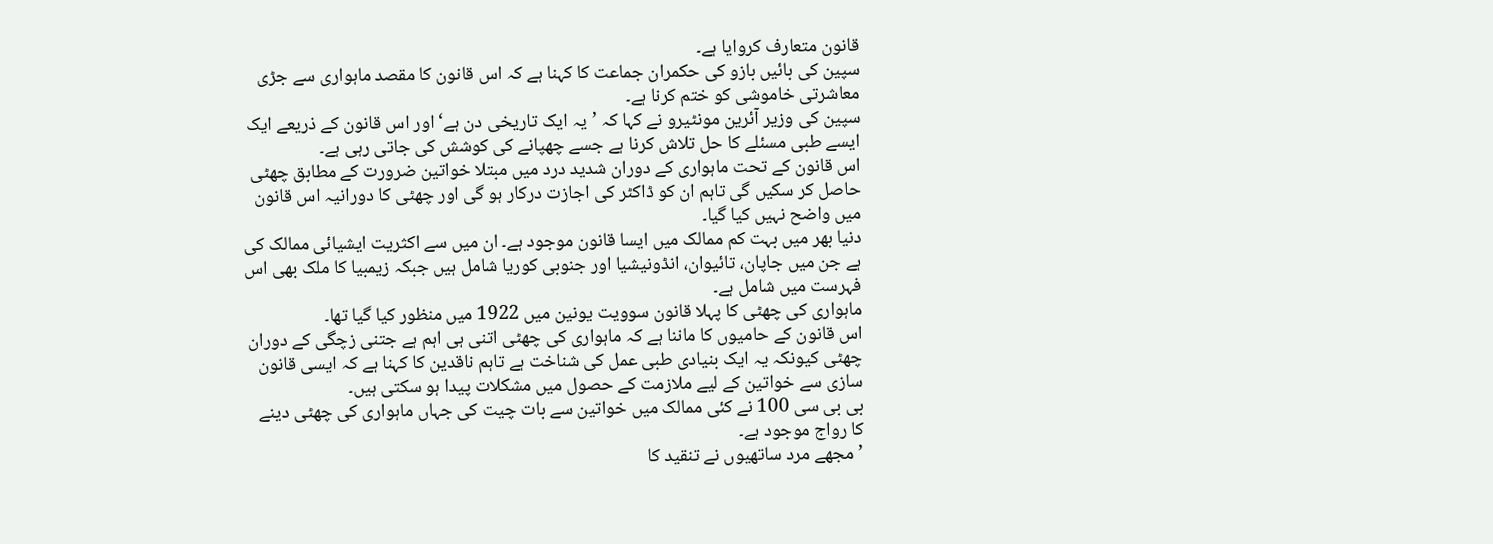قانون متعارف کروایا ہے۔
سپین کی بائیں بازو کی حکمران جماعت کا کہنا ہے کہ اس قانون کا مقصد ماہواری سے جڑی معاشرتی خاموشی کو ختم کرنا ہے۔
سپین کی وزیر آئرین مونٹیرو نے کہا کہ ’یہ ایک تاریخی دن ہے‘ اور اس قانون کے ذریعے ایک ایسے طبی مسئلے کا حل تلاش کرنا ہے جسے چھپانے کی کوشش کی جاتی رہی ہے۔
اس قانون کے تحت ماہواری کے دوران شدید درد میں مبتلا خواتین ضرورت کے مطابق چھٹی حاصل کر سکیں گی تاہم ان کو ڈاکٹر کی اجازت درکار ہو گی اور چھٹی کا دورانیہ اس قانون میں واضح نہیں کیا گیا۔
دنیا بھر میں بہت کم ممالک میں ایسا قانون موجود ہے۔ ان میں سے اکثریت ایشیائی ممالک کی ہے جن میں جاپان، تائیوان، انڈونیشیا اور جنوبی کوریا شامل ہیں جبکہ زیمبیا کا ملک بھی اس فہرست میں شامل ہے۔
ماہواری کی چھٹی کا پہلا قانون سوویت یونین میں 1922 میں منظور کیا گیا تھا۔
اس قانون کے حامیوں کا ماننا ہے کہ ماہواری کی چھٹی اتنی ہی اہم ہے جتنی زچگی کے دوران چھٹی کیونکہ یہ ایک بنیادی طبی عمل کی شناخت ہے تاہم ناقدین کا کہنا ہے کہ ایسی قانون سازی سے خواتین کے لیے ملازمت کے حصول میں مشکلات پیدا ہو سکتی ہیں۔
بی بی سی 100 نے کئی ممالک میں خواتین سے بات چیت کی جہاں ماہواری کی چھٹی دینے کا رواج موجود ہے۔
’مجھے مرد ساتھیوں نے تنقید کا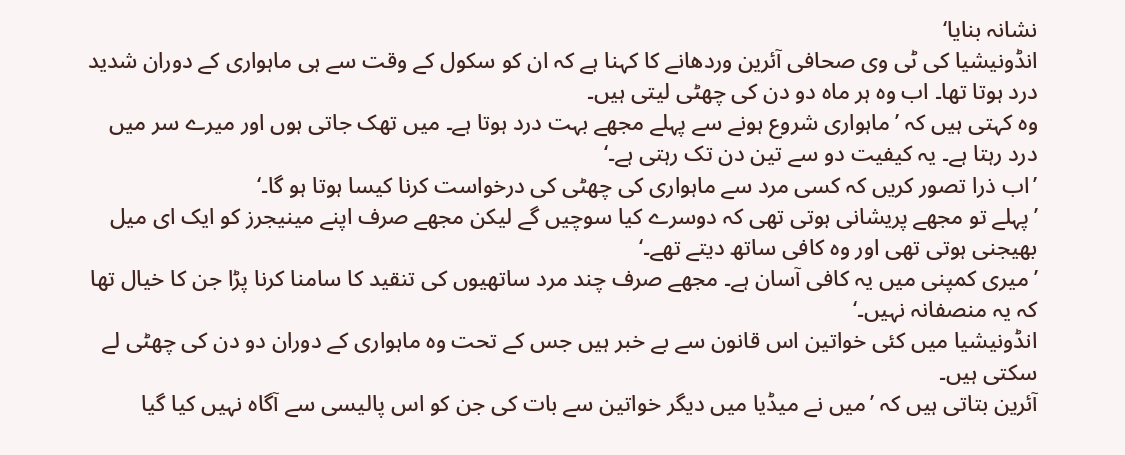نشانہ بنایا‘
انڈونیشیا کی ٹی وی صحافی آئرین وردھانے کا کہنا ہے کہ ان کو سکول کے وقت سے ہی ماہواری کے دوران شدید درد ہوتا تھا۔ اب وہ ہر ماہ دو دن کی چھٹی لیتی ہیں۔
وہ کہتی ہیں کہ ’ماہواری شروع ہونے سے پہلے مجھے بہت درد ہوتا ہے۔ میں تھک جاتی ہوں اور میرے سر میں درد رہتا ہے۔ یہ کیفیت دو سے تین دن تک رہتی ہے۔‘
’اب ذرا تصور کریں کہ کسی مرد سے ماہواری کی چھٹی کی درخواست کرنا کیسا ہوتا ہو گا۔‘
’پہلے تو مجھے پریشانی ہوتی تھی کہ دوسرے کیا سوچیں گے لیکن مجھے صرف اپنے مینیجرز کو ایک ای میل بھیجنی ہوتی تھی اور وہ کافی ساتھ دیتے تھے۔‘
’میری کمپنی میں یہ کافی آسان ہے۔ مجھے صرف چند مرد ساتھیوں کی تنقید کا سامنا کرنا پڑا جن کا خیال تھا کہ یہ منصفانہ نہیں۔‘
انڈونیشیا میں کئی خواتین اس قانون سے بے خبر ہیں جس کے تحت وہ ماہواری کے دوران دو دن کی چھٹی لے سکتی ہیں۔
آئرین بتاتی ہیں کہ ’میں نے میڈیا میں دیگر خواتین سے بات کی جن کو اس پالیسی سے آگاہ نہیں کیا گیا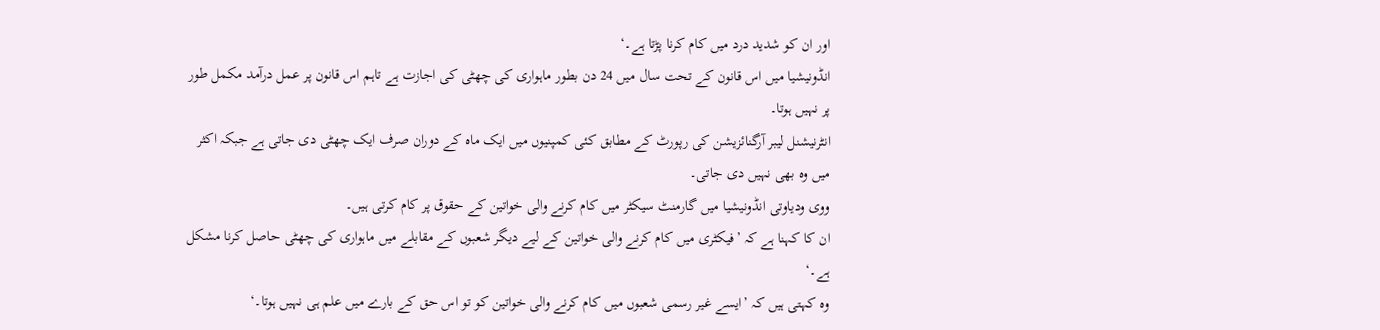اور ان کو شدید درد میں کام کرنا پڑتا ہے۔‘
انڈونیشیا میں اس قانون کے تحت سال میں 24 دن بطور ماہواری کی چھٹی کی اجازت ہے تاہم اس قانون پر عمل درآمد مکمل طور پر نہیں ہوتا۔
انٹرنیشنل لیبر آرگنائزیشن کی رپورٹ کے مطابق کئی کمپنیوں میں ایک ماہ کے دوران صرف ایک چھٹی دی جاتی ہے جبکہ اکثر میں وہ بھی نہیں دی جاتی۔
ووی ودیاوتی انڈونیشیا میں گارمنٹ سیکٹر میں کام کرنے والی خواتین کے حقوق پر کام کرتی ہیں۔
ان کا کہنا ہے کہ ’فیکٹری میں کام کرنے والی خواتین کے لیے دیگر شعبوں کے مقابلے میں ماہواری کی چھٹی حاصل کرنا مشکل ہے۔‘
وہ کہتی ہیں کہ ’ایسے غیر رسمی شعبوں میں کام کرنے والی خواتین کو تو اس حق کے بارے میں علم ہی نہیں ہوتا۔‘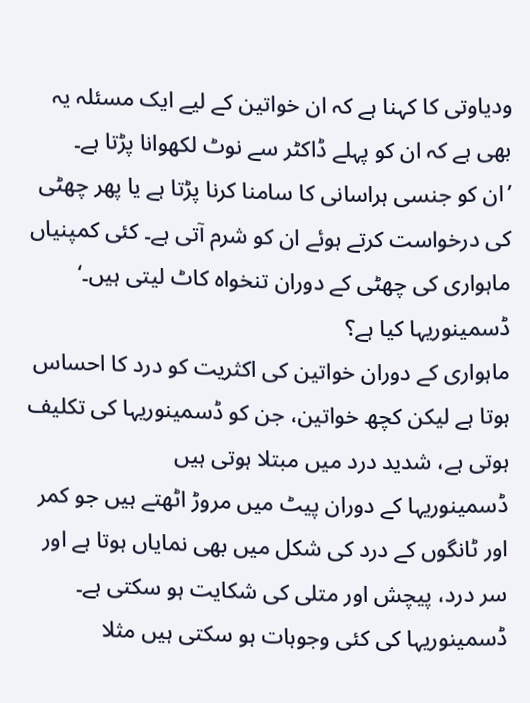ودیاوتی کا کہنا ہے کہ ان خواتین کے لیے ایک مسئلہ یہ بھی ہے کہ ان کو پہلے ڈاکٹر سے نوٹ لکھوانا پڑتا ہے۔
’ان کو جنسی ہراسانی کا سامنا کرنا پڑتا ہے یا پھر چھٹی کی درخواست کرتے ہوئے ان کو شرم آتی ہے۔ کئی کمپنیاں ماہواری کی چھٹی کے دوران تنخواہ کاٹ لیتی ہیں۔‘
ڈسمینوریہا کیا ہے؟
ماہواری کے دوران خواتین کی اکثریت کو درد کا احساس ہوتا ہے لیکن کچھ خواتین، جن کو ڈسمینوریہا کی تکلیف ہوتی ہے، شدید درد میں مبتلا ہوتی ہیں
ڈسمینوریہا کے دوران پیٹ میں مروڑ اٹھتے ہیں جو کمر اور ٹانگوں کے درد کی شکل میں بھی نمایاں ہوتا ہے اور سر درد، پیچش اور متلی کی شکایت ہو سکتی ہے۔
ڈسمینوریہا کی کئی وجوہات ہو سکتی ہیں مثلا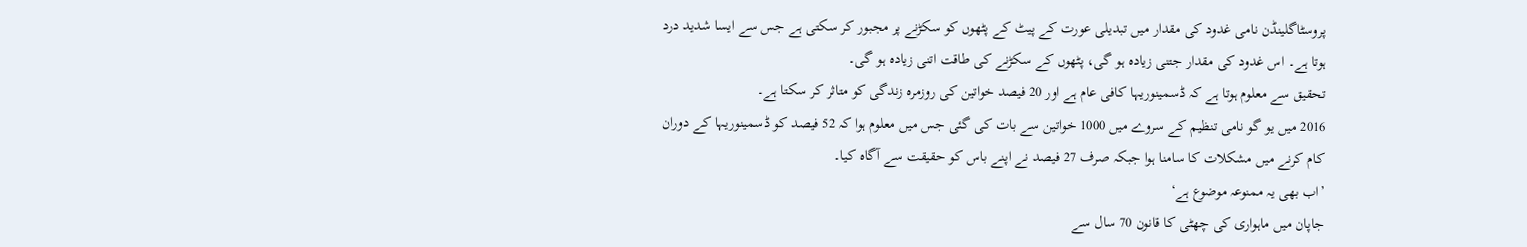پروسٹاگلینڈن نامی غدود کی مقدار میں تبدیلی عورت کے پیٹ کے پٹھوں کو سکڑنے پر مجبور کر سکتی ہے جس سے ایسا شدید درد ہوتا ہے۔ اس غدود کی مقدار جتنی زیادہ ہو گی، پٹھوں کے سکڑنے کی طاقت اتنی زیادہ ہو گی۔
تحقیق سے معلوم ہوتا ہے کہ ڈسمینوریہا کافی عام ہے اور 20 فیصد خواتین کی روزمرہ زندگی کو متاثر کر سکتا ہے۔
2016 میں یو گو نامی تنظیم کے سروے میں 1000 خواتین سے بات کی گئی جس میں معلوم ہوا کہ 52 فیصد کو ڈسمینوریہا کے دوران کام کرنے میں مشکلات کا سامنا ہوا جبکہ صرف 27 فیصد نے اپنے باس کو حقیقت سے آگاہ کیا۔
’اب بھی یہ ممنوعہ موضوع ہے‘
جاپان میں ماہواری کی چھٹی کا قانون 70 سال سے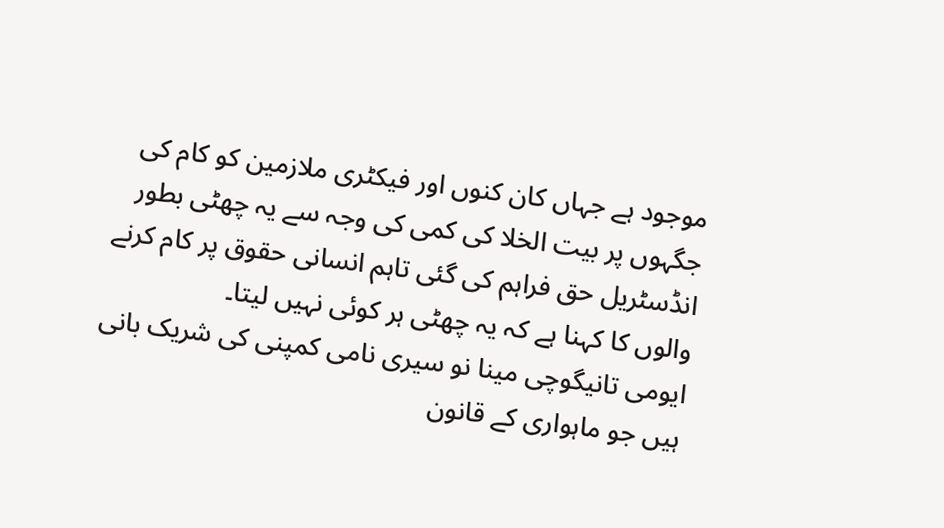موجود ہے جہاں کان کنوں اور فیکٹری ملازمین کو کام کی جگہوں پر بیت الخلا کی کمی کی وجہ سے یہ چھٹی بطور انڈسٹریل حق فراہم کی گئی تاہم انسانی حقوق پر کام کرنے والوں کا کہنا ہے کہ یہ چھٹی ہر کوئی نہیں لیتا۔
ایومی تانیگوچی مینا نو سیری نامی کمپنی کی شریک بانی ہیں جو ماہواری کے قانون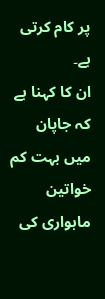پر کام کرتی ہے۔
ان کا کہنا ہے کہ جاپان میں بہت کم خواتین ماہواری کی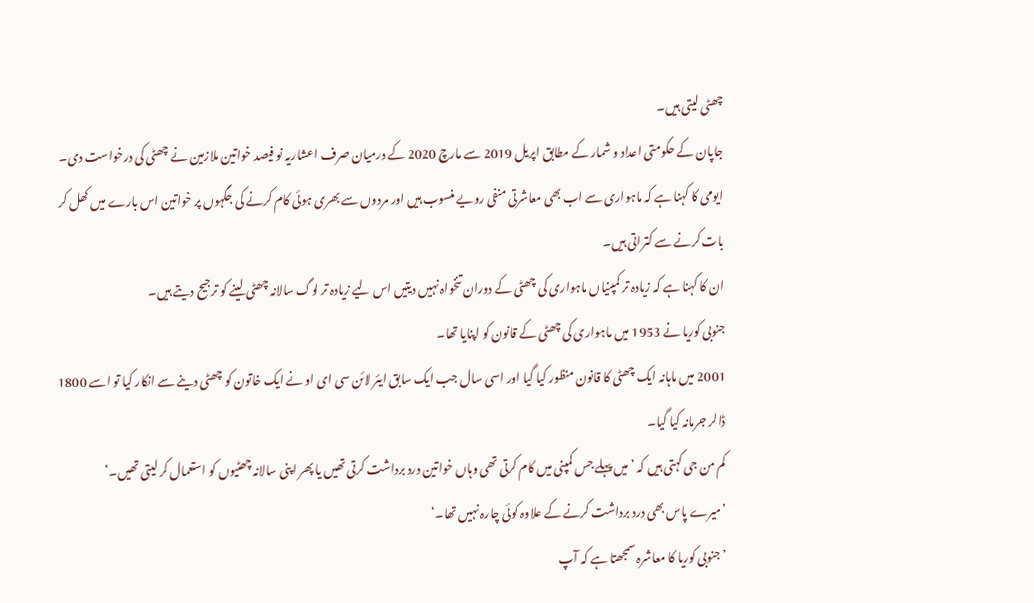چھٹی لیتی ہیں۔
جاپان کے حکومتی اعداد و شمار کے مطابق اپریل 2019 سے مارچ 2020 کے درمیان صرف اعشاریہ نو فیصد خواتین ملازمین نے چھٹی کی درخواست دی۔
ایومی کا کہنا ہے کہ ماہواری سے اب بھی معاشرتی منفی رویے منسوب ہیں اور مردوں سے بھری ہوئی کام کرنے کی جگہوں پر خواتین اس بارے میں کھل کر بات کرنے سے کتراتی ہیں۔
ان کا کہنا ہے کہ زیادہ تر کمپنیاں ماہواری کی چھٹی کے دوران تنخواہ نہیں دیتیں اس لیے زیادہ تر لوگ سالانہ چھٹی لینے کو ترجیح دیتے ہیں۔
جنوبی کوریا نے 1953 میں ماہواری کی چھٹی کے قانون کو اپنایا تھا۔
2001 میں ماہانہ ایک چھٹی کا قانون منظور کیا گیا اور اسی سال جب ایک سابق ایئر لائن سی ای او نے ایک خاتون کو چھٹی دینے سے انکار کیا تو اسے 1800 ڈالر جرمانہ کیا گیا۔
کم من جی کہتی ہیں کہ ’میں پہلے جس کمپنی میں کام کرتی تھی وہاں خواتین درد برداشت کرتی تھیں یا پھر اپنی سالانہ چھٹیوں کو استعمال کر لیتی تھیں۔‘
’میرے پاس بھی درد برداشت کرنے کے علاوہ کوئی چارہ نہیں تھا۔‘
’جنوبی کوریا کا معاشرہ سمجھتا ہے کہ آپ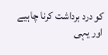کو درد برداشت کرنا چاہیے اور یہی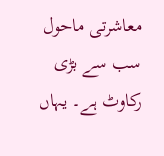معاشرتی ماحول سب سے بڑی رکاوٹ ہے۔ یہاں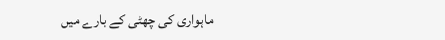ماہواری کی چھٹی کے بارے میں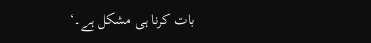بات کرنا ہی مشکل ہے۔‘